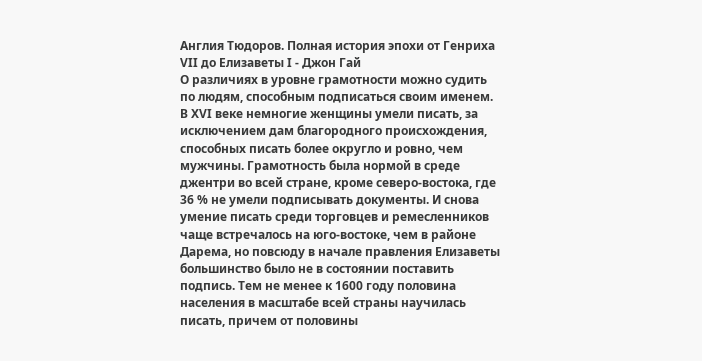Англия Тюдоров. Полная история эпохи от Генриха VII до Елизаветы I - Джон Гай
О различиях в уровне грамотности можно судить по людям, способным подписаться своим именем. В XVI веке немногие женщины умели писать, за исключением дам благородного происхождения, способных писать более округло и ровно, чем мужчины. Грамотность была нормой в среде джентри во всей стране, кроме северо-востока, где 36 % не умели подписывать документы. И снова умение писать среди торговцев и ремесленников чаще встречалось на юго-востоке, чем в районе Дарема, но повсюду в начале правления Елизаветы большинство было не в состоянии поставить подпись. Тем не менее к 1600 году половина населения в масштабе всей страны научилась писать, причем от половины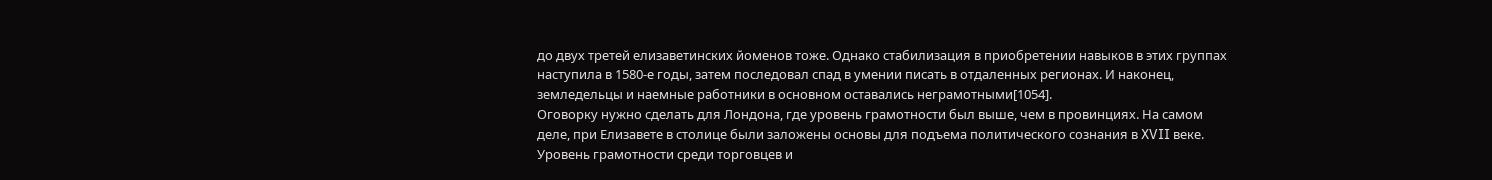до двух третей елизаветинских йоменов тоже. Однако стабилизация в приобретении навыков в этих группах наступила в 1580-е годы, затем последовал спад в умении писать в отдаленных регионах. И наконец, земледельцы и наемные работники в основном оставались неграмотными[1054].
Оговорку нужно сделать для Лондона, где уровень грамотности был выше, чем в провинциях. На самом деле, при Елизавете в столице были заложены основы для подъема политического сознания в XVII веке. Уровень грамотности среди торговцев и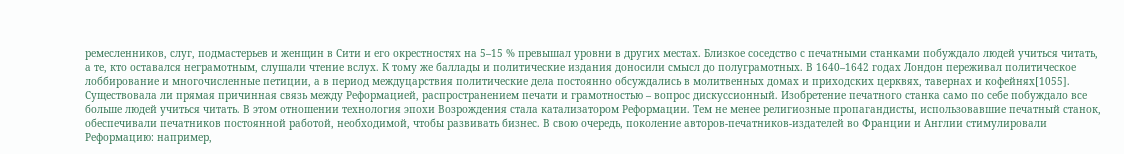ремесленников, слуг, подмастерьев и женщин в Сити и его окрестностях на 5–15 % превышал уровни в других местах. Близкое соседство с печатными станками побуждало людей учиться читать, а те, кто оставался неграмотным, слушали чтение вслух. К тому же баллады и политические издания доносили смысл до полуграмотных. В 1640–1642 годах Лондон переживал политическое лоббирование и многочисленные петиции, а в период междуцарствия политические дела постоянно обсуждались в молитвенных домах и приходских церквях, тавернах и кофейнях[1055].
Существовала ли прямая причинная связь между Реформацией, распространением печати и грамотностью – вопрос дискуссионный. Изобретение печатного станка само по себе побуждало все больше людей учиться читать. В этом отношении технология эпохи Возрождения стала катализатором Реформации. Тем не менее религиозные пропагандисты, использовавшие печатный станок, обеспечивали печатников постоянной работой, необходимой, чтобы развивать бизнес. В свою очередь, поколение авторов-печатников-издателей во Франции и Англии стимулировали Реформацию: например,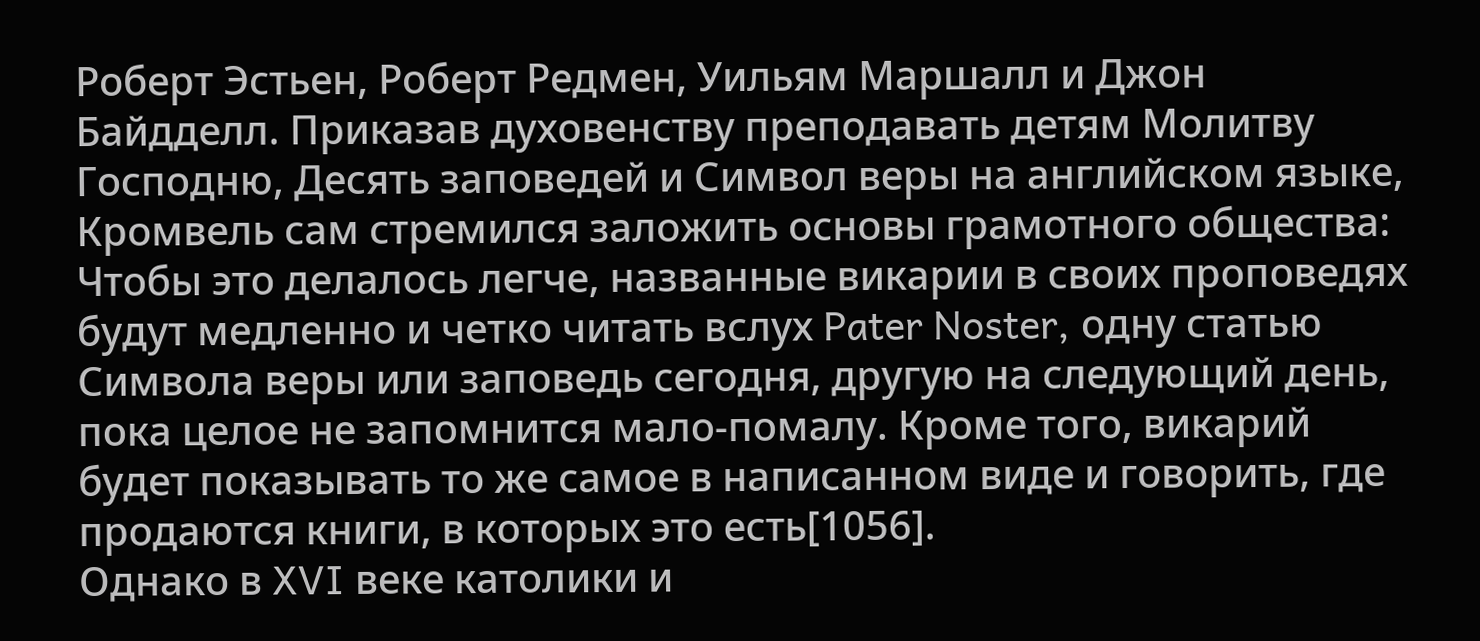Роберт Эстьен, Роберт Редмен, Уильям Маршалл и Джон Байдделл. Приказав духовенству преподавать детям Молитву Господню, Десять заповедей и Символ веры на английском языке, Кромвель сам стремился заложить основы грамотного общества:
Чтобы это делалось легче, названные викарии в своих проповедях будут медленно и четко читать вслух Pater Noster, одну статью Символа веры или заповедь сегодня, другую на следующий день, пока целое не запомнится мало-помалу. Кроме того, викарий будет показывать то же самое в написанном виде и говорить, где продаются книги, в которых это есть[1056].
Однако в XVI веке католики и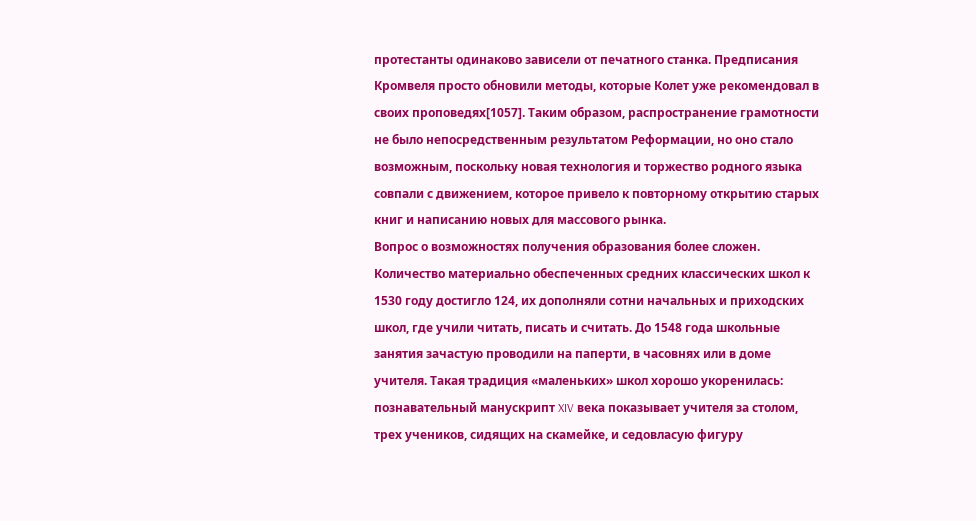протестанты одинаково зависели от печатного станка. Предписания Кромвеля просто обновили методы, которые Колет уже рекомендовал в своих проповедях[1057]. Таким образом, распространение грамотности не было непосредственным результатом Реформации, но оно стало возможным, поскольку новая технология и торжество родного языка совпали с движением, которое привело к повторному открытию старых книг и написанию новых для массового рынка.
Вопрос о возможностях получения образования более сложен. Количество материально обеспеченных средних классических школ к 1530 году достигло 124, их дополняли сотни начальных и приходских школ, где учили читать, писать и считать. До 1548 года школьные занятия зачастую проводили на паперти, в часовнях или в доме учителя. Такая традиция «маленьких» школ хорошо укоренилась: познавательный манускрипт XIV века показывает учителя за столом, трех учеников, сидящих на скамейке, и седовласую фигуру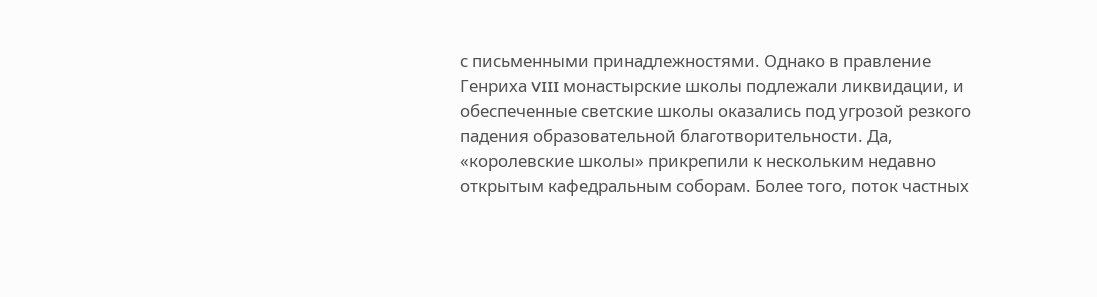с письменными принадлежностями. Однако в правление Генриха VIII монастырские школы подлежали ликвидации, и обеспеченные светские школы оказались под угрозой резкого падения образовательной благотворительности. Да, «королевские школы» прикрепили к нескольким недавно открытым кафедральным соборам. Более того, поток частных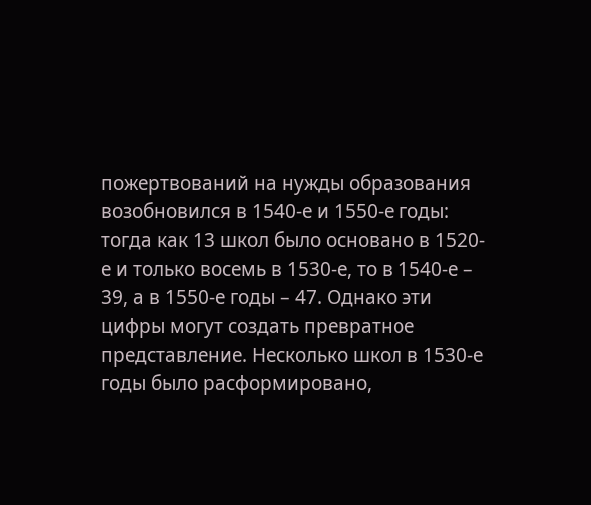пожертвований на нужды образования возобновился в 1540-е и 1550-е годы: тогда как 13 школ было основано в 1520-е и только восемь в 1530-е, то в 1540-е – 39, а в 1550-е годы – 47. Однако эти цифры могут создать превратное представление. Несколько школ в 1530-е годы было расформировано,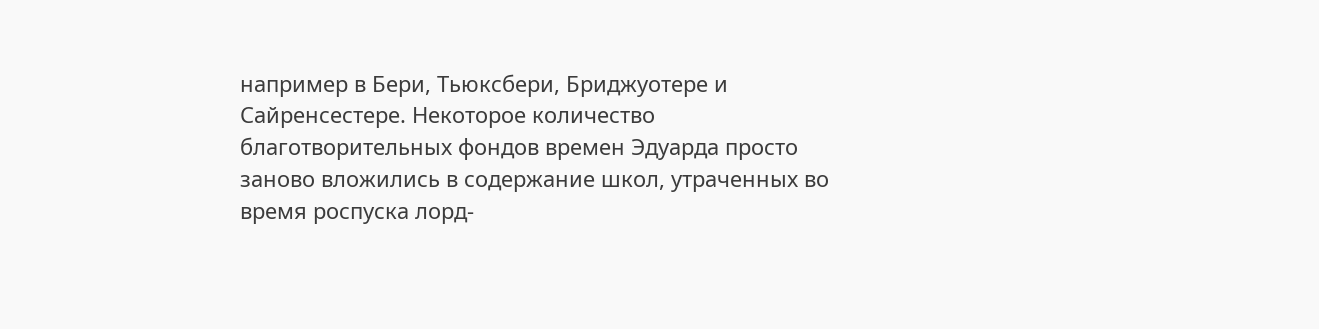например в Бери, Тьюксбери, Бриджуотере и Сайренсестере. Некоторое количество благотворительных фондов времен Эдуарда просто заново вложились в содержание школ, утраченных во время роспуска лорд-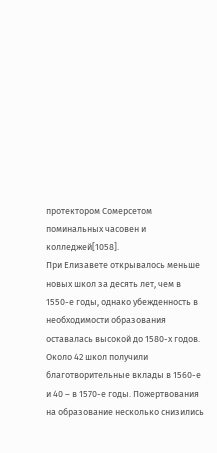протектором Сомерсетом поминальных часовен и колледжей[1058].
При Елизавете открывалось меньше новых школ за десять лет, чем в 1550-е годы, однако убежденность в необходимости образования оставалась высокой до 1580-х годов. Около 42 школ получили благотворительные вклады в 1560-е и 40 – в 1570-е годы. Пожертвования на образование несколько снизились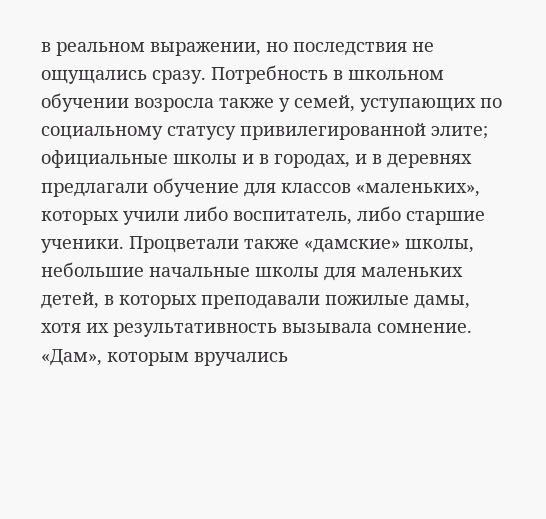в реальном выражении, но последствия не ощущались сразу. Потребность в школьном обучении возросла также у семей, уступающих по социальному статусу привилегированной элите; официальные школы и в городах, и в деревнях предлагали обучение для классов «маленьких», которых учили либо воспитатель, либо старшие ученики. Процветали также «дамские» школы, небольшие начальные школы для маленьких детей, в которых преподавали пожилые дамы, хотя их результативность вызывала сомнение. «Дам», которым вручались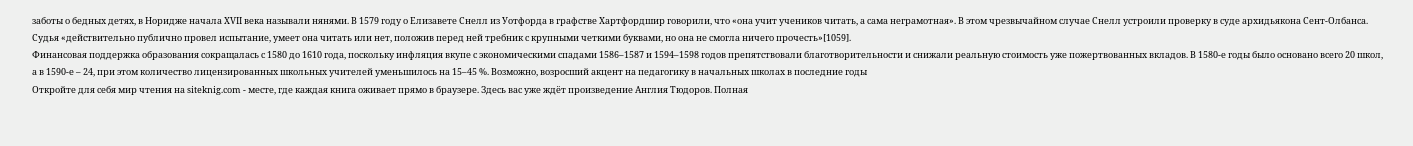заботы о бедных детях, в Норидже начала XVII века называли нянями. В 1579 году о Елизавете Снелл из Уотфорда в графстве Хартфордшир говорили, что «она учит учеников читать, а сама неграмотная». В этом чрезвычайном случае Снелл устроили проверку в суде архидьякона Сент-Олбанса. Судья «действительно публично провел испытание, умеет она читать или нет, положив перед ней требник с крупными четкими буквами, но она не смогла ничего прочесть»[1059].
Финансовая поддержка образования сокращалась с 1580 до 1610 года, поскольку инфляция вкупе с экономическими спадами 1586–1587 и 1594–1598 годов препятствовали благотворительности и снижали реальную стоимость уже пожертвованных вкладов. В 1580-е годы было основано всего 20 школ, а в 1590-е – 24, при этом количество лицензированных школьных учителей уменьшилось на 15–45 %. Возможно, возросший акцент на педагогику в начальных школах в последние годы
Откройте для себя мир чтения на siteknig.com - месте, где каждая книга оживает прямо в браузере. Здесь вас уже ждёт произведение Англия Тюдоров. Полная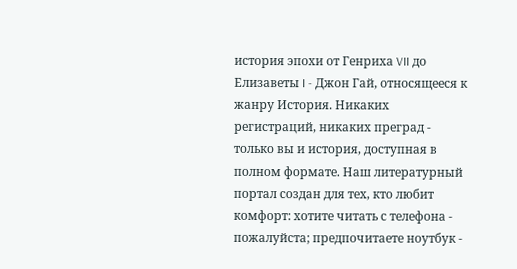история эпохи от Генриха VII до Елизаветы I - Джон Гай, относящееся к жанру История. Никаких регистраций, никаких преград - только вы и история, доступная в полном формате. Наш литературный портал создан для тех, кто любит комфорт: хотите читать с телефона - пожалуйста; предпочитаете ноутбук -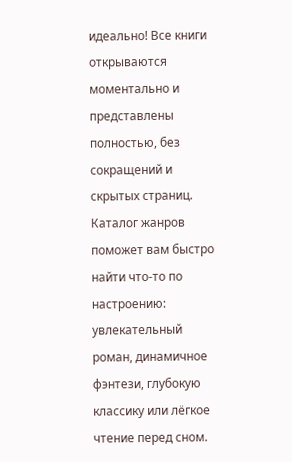идеально! Все книги открываются моментально и представлены полностью, без сокращений и скрытых страниц. Каталог жанров поможет вам быстро найти что-то по настроению: увлекательный роман, динамичное фэнтези, глубокую классику или лёгкое чтение перед сном.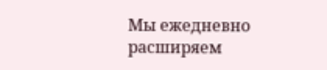Мы ежедневно расширяем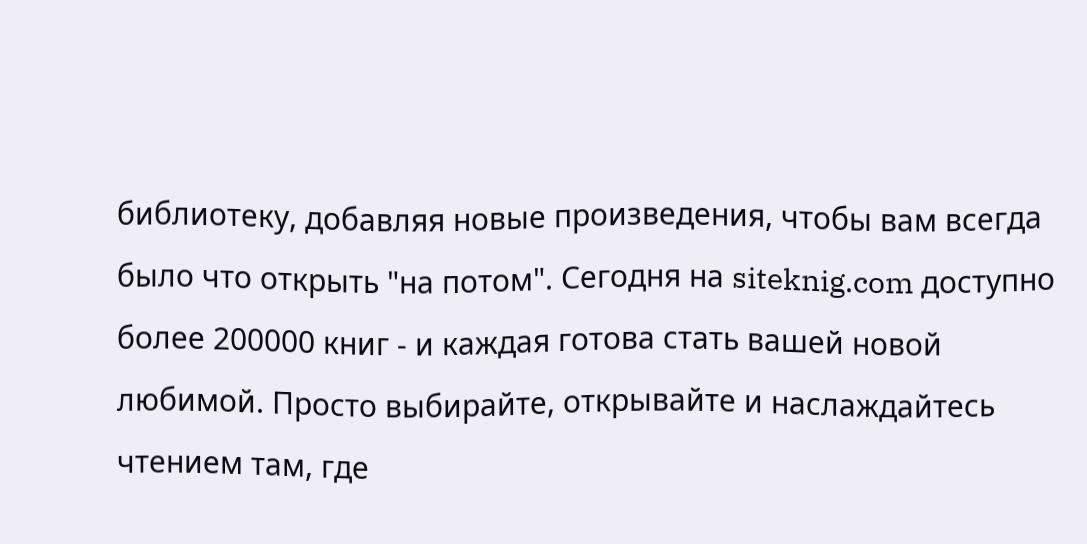библиотеку, добавляя новые произведения, чтобы вам всегда было что открыть "на потом". Сегодня на siteknig.com доступно более 200000 книг - и каждая готова стать вашей новой любимой. Просто выбирайте, открывайте и наслаждайтесь чтением там, где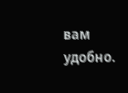вам удобно.